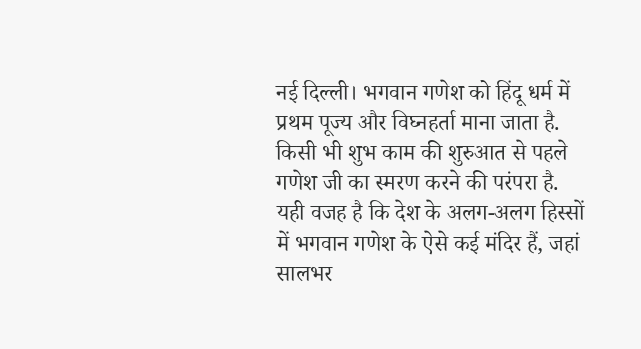नई दिल्ली। भगवान गणेश को हिंदू धर्म में प्रथम पूज्य और विघ्नहर्ता माना जाता है. किसी भी शुभ काम की शुरुआत से पहले गणेश जी का स्मरण करने की परंपरा है. यही वजह है कि देश के अलग-अलग हिस्सों में भगवान गणेश के ऐसे कई मंदिर हैं, जहां सालभर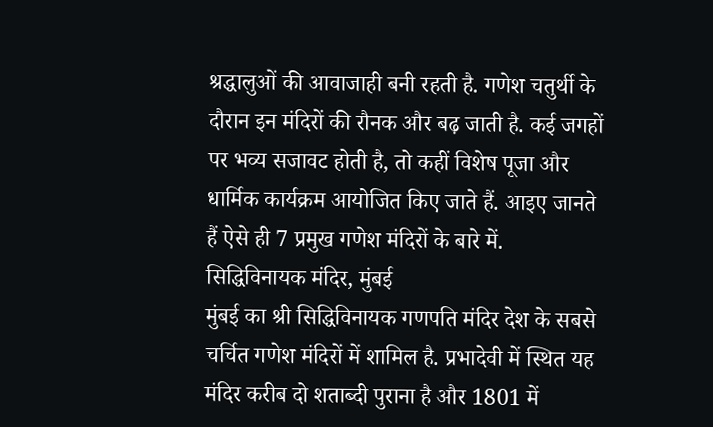श्रद्धालुओं की आवाजाही बनी रहती है. गणेश चतुर्थी के दौरान इन मंदिरों की रौनक और बढ़ जाती है. कई जगहों पर भव्य सजावट होती है, तो कहीं विशेष पूजा और धार्मिक कार्यक्रम आयोजित किए जाते हैं. आइए जानते हैं ऐसे ही 7 प्रमुख गणेश मंदिरों के बारे में.
सिद्धिविनायक मंदिर, मुंबई
मुंबई का श्री सिद्धिविनायक गणपति मंदिर देश के सबसे चर्चित गणेश मंदिरों में शामिल है. प्रभादेवी में स्थित यह मंदिर करीब दो शताब्दी पुराना है और 1801 में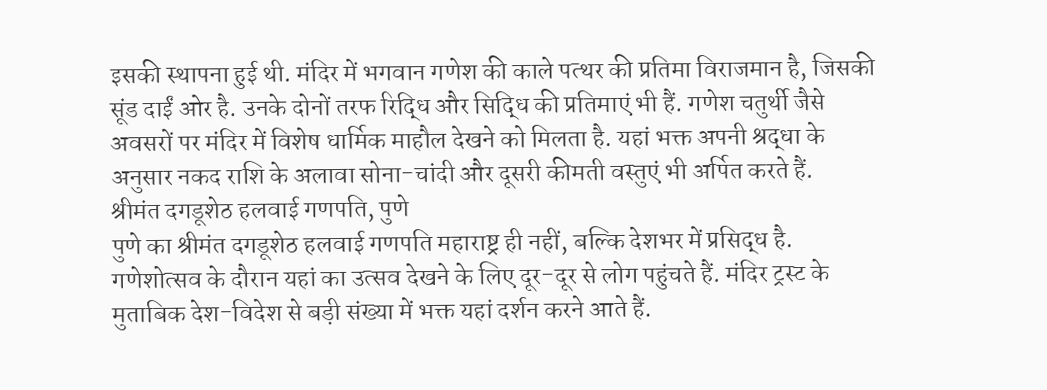इसकी स्थापना हुई थी. मंदिर में भगवान गणेश की काले पत्थर की प्रतिमा विराजमान है, जिसकी सूंड दाईं ओर है. उनके दोनों तरफ रिद्धि और सिद्धि की प्रतिमाएं भी हैं. गणेश चतुर्थी जैसे अवसरों पर मंदिर में विशेष धार्मिक माहौल देखने को मिलता है. यहां भक्त अपनी श्रद्धा के अनुसार नकद राशि के अलावा सोना-चांदी और दूसरी कीमती वस्तुएं भी अर्पित करते हैं.
श्रीमंत दगडूशेठ हलवाई गणपति, पुणे
पुणे का श्रीमंत दगडूशेठ हलवाई गणपति महाराष्ट्र ही नहीं, बल्कि देशभर में प्रसिद्ध है. गणेशोत्सव के दौरान यहां का उत्सव देखने के लिए दूर-दूर से लोग पहुंचते हैं. मंदिर ट्रस्ट के मुताबिक देश-विदेश से बड़ी संख्या में भक्त यहां दर्शन करने आते हैं.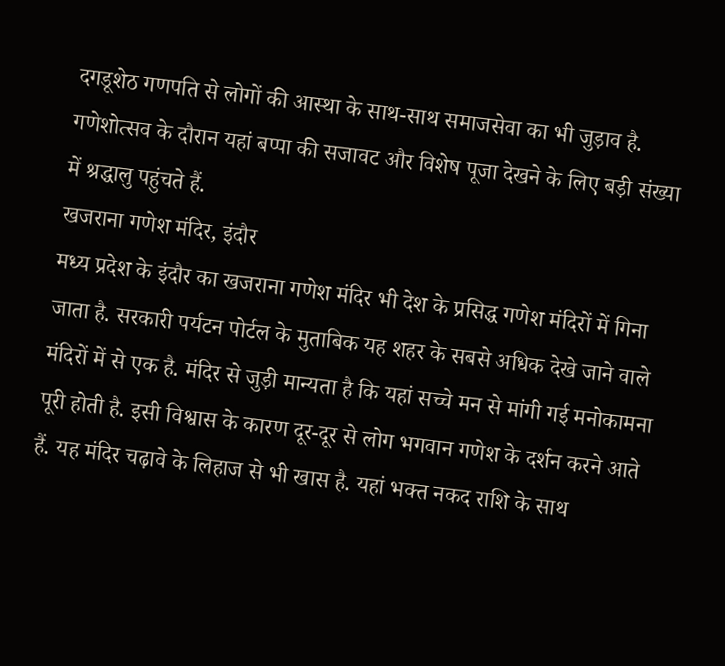दगडूशेठ गणपति से लोगों की आस्था के साथ-साथ समाजसेवा का भी जुड़ाव है. गणेशोत्सव के दौरान यहां बप्पा की सजावट और विशेष पूजा देखने के लिए बड़ी संख्या में श्रद्धालु पहुंचते हैं.
खजराना गणेश मंदिर, इंदौर
मध्य प्रदेश के इंदौर का खजराना गणेश मंदिर भी देश के प्रसिद्ध गणेश मंदिरों में गिना जाता है. सरकारी पर्यटन पोर्टल के मुताबिक यह शहर के सबसे अधिक देखे जाने वाले मंदिरों में से एक है. मंदिर से जुड़ी मान्यता है कि यहां सच्चे मन से मांगी गई मनोकामना पूरी होती है. इसी विश्वास के कारण दूर-दूर से लोग भगवान गणेश के दर्शन करने आते हैं. यह मंदिर चढ़ावे के लिहाज से भी खास है. यहां भक्त नकद राशि के साथ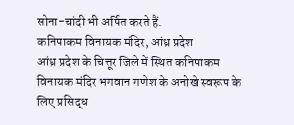सोना-चांदी भी अर्पित करते हैं.
कनिपाकम विनायक मंदिर, आंध्र प्रदेश
आंध्र प्रदेश के चित्तूर जिले में स्थित कनिपाकम विनायक मंदिर भगवान गणेश के अनोखे स्वरूप के लिए प्रसिद्ध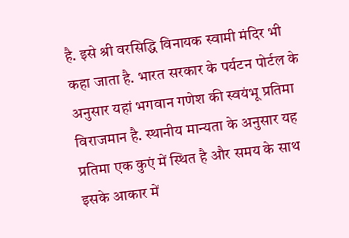है. इसे श्री वरसिद्धि विनायक स्वामी मंदिर भी कहा जाता है. भारत सरकार के पर्यटन पोर्टल के अनुसार यहां भगवान गणेश की स्वयंभू प्रतिमा विराजमान है. स्थानीय मान्यता के अनुसार यह प्रतिमा एक कुएं में स्थित है और समय के साथ इसके आकार में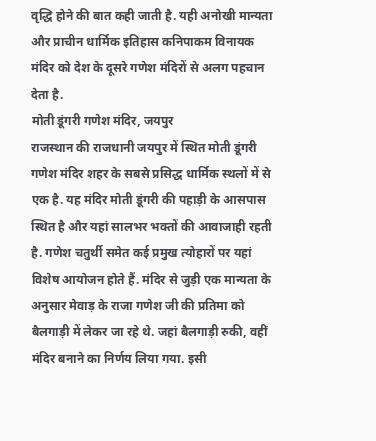वृद्धि होने की बात कही जाती है. यही अनोखी मान्यता और प्राचीन धार्मिक इतिहास कनिपाकम विनायक मंदिर को देश के दूसरे गणेश मंदिरों से अलग पहचान देता है.
मोती डूंगरी गणेश मंदिर, जयपुर
राजस्थान की राजधानी जयपुर में स्थित मोती डूंगरी गणेश मंदिर शहर के सबसे प्रसिद्ध धार्मिक स्थलों में से एक है. यह मंदिर मोती डूंगरी की पहाड़ी के आसपास स्थित है और यहां सालभर भक्तों की आवाजाही रहती है. गणेश चतुर्थी समेत कई प्रमुख त्योहारों पर यहां विशेष आयोजन होते हैं. मंदिर से जुड़ी एक मान्यता के अनुसार मेवाड़ के राजा गणेश जी की प्रतिमा को बैलगाड़ी में लेकर जा रहे थे. जहां बैलगाड़ी रुकी, वहीं मंदिर बनाने का निर्णय लिया गया. इसी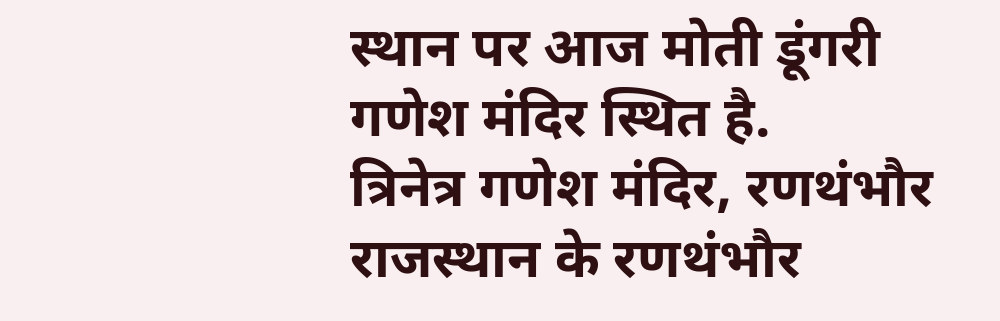स्थान पर आज मोती डूंगरी गणेश मंदिर स्थित है.
त्रिनेत्र गणेश मंदिर, रणथंभौर
राजस्थान के रणथंभौर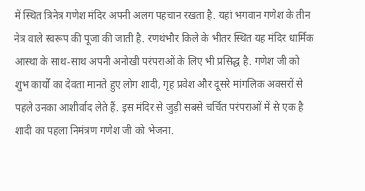में स्थित त्रिनेत्र गणेश मंदिर अपनी अलग पहचान रखता है. यहां भगवान गणेश के तीन नेत्र वाले स्वरूप की पूजा की जाती है. रणथंभौर किले के भीतर स्थित यह मंदिर धार्मिक आस्था के साथ-साथ अपनी अनोखी परंपराओं के लिए भी प्रसिद्ध है. गणेश जी को शुभ कार्यों का देवता मानते हुए लोग शादी, गृह प्रवेश और दूसरे मांगलिक अवसरों से पहले उनका आशीर्वाद लेते हैं. इस मंदिर से जुड़ी सबसे चर्चित परंपराओं में से एक है शादी का पहला निमंत्रण गणेश जी को भेजना.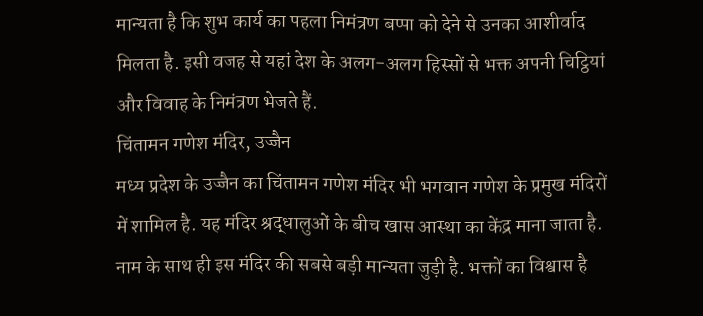मान्यता है कि शुभ कार्य का पहला निमंत्रण बप्पा को देने से उनका आशीर्वाद मिलता है. इसी वजह से यहां देश के अलग-अलग हिस्सों से भक्त अपनी चिट्ठियां और विवाह के निमंत्रण भेजते हैं.
चिंतामन गणेश मंदिर, उज्जैन
मध्य प्रदेश के उज्जैन का चिंतामन गणेश मंदिर भी भगवान गणेश के प्रमुख मंदिरों में शामिल है. यह मंदिर श्रद्धालुओं के बीच खास आस्था का केंद्र माना जाता है. नाम के साथ ही इस मंदिर की सबसे बड़ी मान्यता जुड़ी है. भक्तों का विश्वास है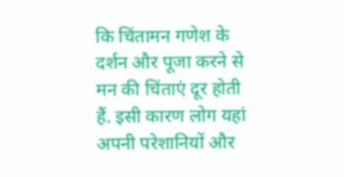कि चिंतामन गणेश के दर्शन और पूजा करने से मन की चिंताएं दूर होती हैं. इसी कारण लोग यहां अपनी परेशानियों और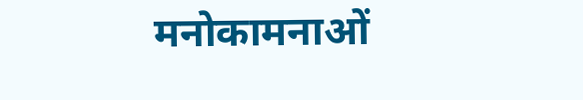मनोकामनाओं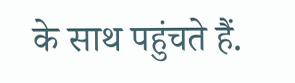के साथ पहुंचते हैं.